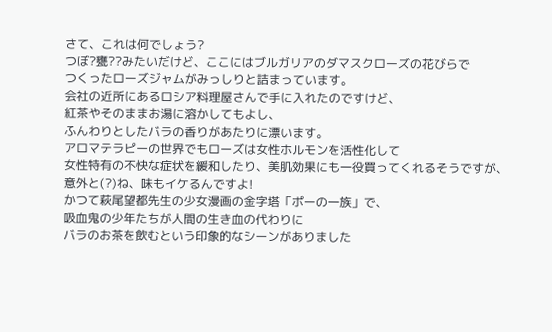さて、これは何でしょう?
つぼ?甕??みたいだけど、ここにはブルガリアのダマスクローズの花びらで
つくったローズジャムがみっしりと詰まっています。
会社の近所にあるロシア料理屋さんで手に入れたのですけど、
紅茶やそのままお湯に溶かしてもよし、
ふんわりとしたバラの香りがあたりに漂います。
アロマテラピーの世界でもローズは女性ホルモンを活性化して
女性特有の不快な症状を緩和したり、美肌効果にも一役買ってくれるそうですが、
意外と(?)ね、味もイケるんですよ!
かつて萩尾望都先生の少女漫画の金字塔「ポーの一族」で、
吸血鬼の少年たちが人間の生き血の代わりに
バラのお茶を飲むという印象的なシーンがありました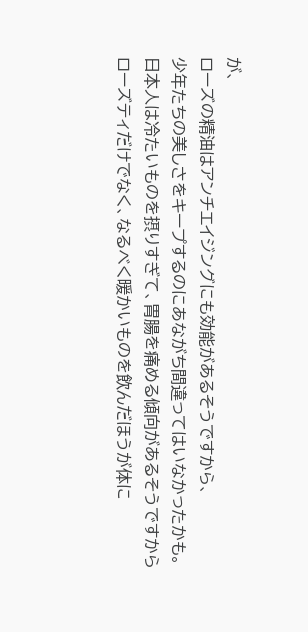が、
ローズの精油はアンチエイジングにも効能があるそうですから、
少年たちの美しさをキープするのにあながち間違ってはいなかったかも。
日本人は冷たいものを摂りすぎて、胃腸を痛める傾向があるそうですから
ローズティだけでなく、なるべく暖かいものを飲んだほうが体に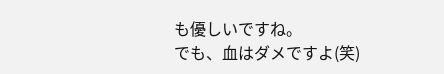も優しいですね。
でも、血はダメですよ(笑)